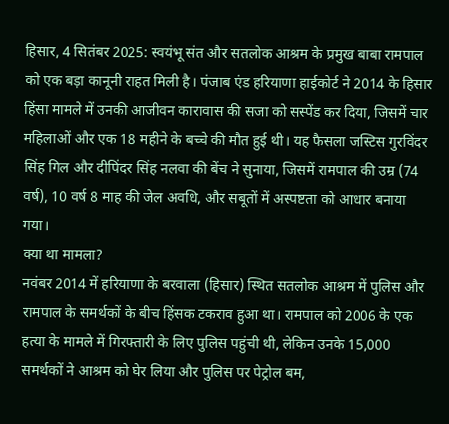हिसार, 4 सितंबर 2025: स्वयंभू संत और सतलोक आश्रम के प्रमुख बाबा रामपाल को एक बड़ा कानूनी राहत मिली है। पंजाब एंड हरियाणा हाईकोर्ट ने 2014 के हिसार हिंसा मामले में उनकी आजीवन कारावास की सजा को सस्पेंड कर दिया, जिसमें चार महिलाओं और एक 18 महीने के बच्चे की मौत हुई थी। यह फैसला जस्टिस गुरविंदर सिंह गिल और दीपिंदर सिंह नलवा की बेंच ने सुनाया, जिसमें रामपाल की उम्र (74 वर्ष), 10 वर्ष 8 माह की जेल अवधि, और सबूतों में अस्पष्टता को आधार बनाया गया।
क्या था मामला?
नवंबर 2014 में हरियाणा के बरवाला (हिसार) स्थित सतलोक आश्रम में पुलिस और रामपाल के समर्थकों के बीच हिंसक टकराव हुआ था। रामपाल को 2006 के एक हत्या के मामले में गिरफ्तारी के लिए पुलिस पहुंची थी, लेकिन उनके 15,000 समर्थकों ने आश्रम को घेर लिया और पुलिस पर पेट्रोल बम,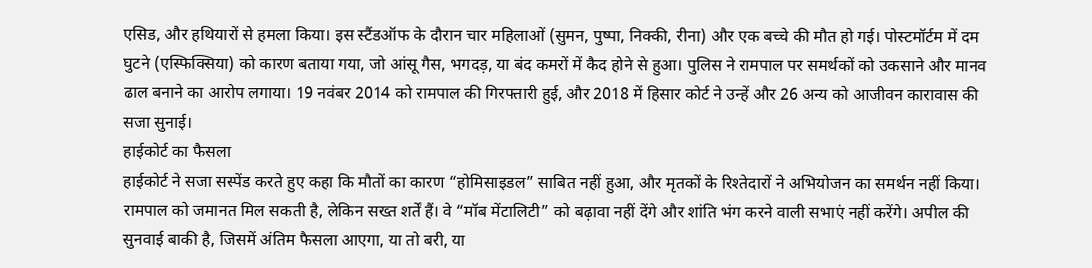एसिड, और हथियारों से हमला किया। इस स्टैंडऑफ के दौरान चार महिलाओं (सुमन, पुष्पा, निक्की, रीना) और एक बच्चे की मौत हो गई। पोस्टमॉर्टम में दम घुटने (एस्फिक्सिया) को कारण बताया गया, जो आंसू गैस, भगदड़, या बंद कमरों में कैद होने से हुआ। पुलिस ने रामपाल पर समर्थकों को उकसाने और मानव ढाल बनाने का आरोप लगाया। 19 नवंबर 2014 को रामपाल की गिरफ्तारी हुई, और 2018 में हिसार कोर्ट ने उन्हें और 26 अन्य को आजीवन कारावास की सजा सुनाई।
हाईकोर्ट का फैसला
हाईकोर्ट ने सजा सस्पेंड करते हुए कहा कि मौतों का कारण “होमिसाइडल” साबित नहीं हुआ, और मृतकों के रिश्तेदारों ने अभियोजन का समर्थन नहीं किया। रामपाल को जमानत मिल सकती है, लेकिन सख्त शर्तें हैं। वे “मॉब मेंटालिटी” को बढ़ावा नहीं देंगे और शांति भंग करने वाली सभाएं नहीं करेंगे। अपील की सुनवाई बाकी है, जिसमें अंतिम फैसला आएगा, या तो बरी, या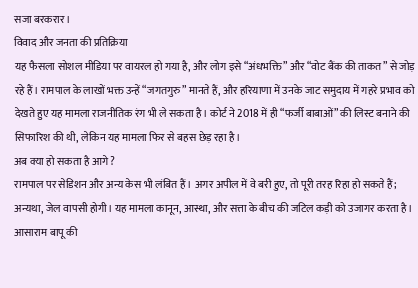सजा बरकरार।
विवाद और जनता की प्रतिक्रिया
यह फैसला सोशल मीडिया पर वायरल हो गया है, और लोग इसे “अंधभक्ति” और “वोट बैंक की ताकत” से जोड़ रहे हैं। रामपाल के लाखों भक्त उन्हें “जगतगुरु” मानते हैं, और हरियाणा में उनके जाट समुदाय में गहरे प्रभाव को देखते हुए यह मामला राजनीतिक रंग भी ले सकता है। कोर्ट ने 2018 में ही “फर्जी बाबाओं” की लिस्ट बनाने की सिफारिश की थी, लेकिन यह मामला फिर से बहस छेड़ रहा है।
अब क्या हो सकता है आगे ?
रामपाल पर सेडिशन और अन्य केस भी लंबित हैं। अगर अपील में वे बरी हुए, तो पूरी तरह रिहा हो सकते हैं; अन्यथा, जेल वापसी होगी। यह मामला कानून, आस्था, और सत्ता के बीच की जटिल कड़ी को उजागर करता है।
आसाराम बापू की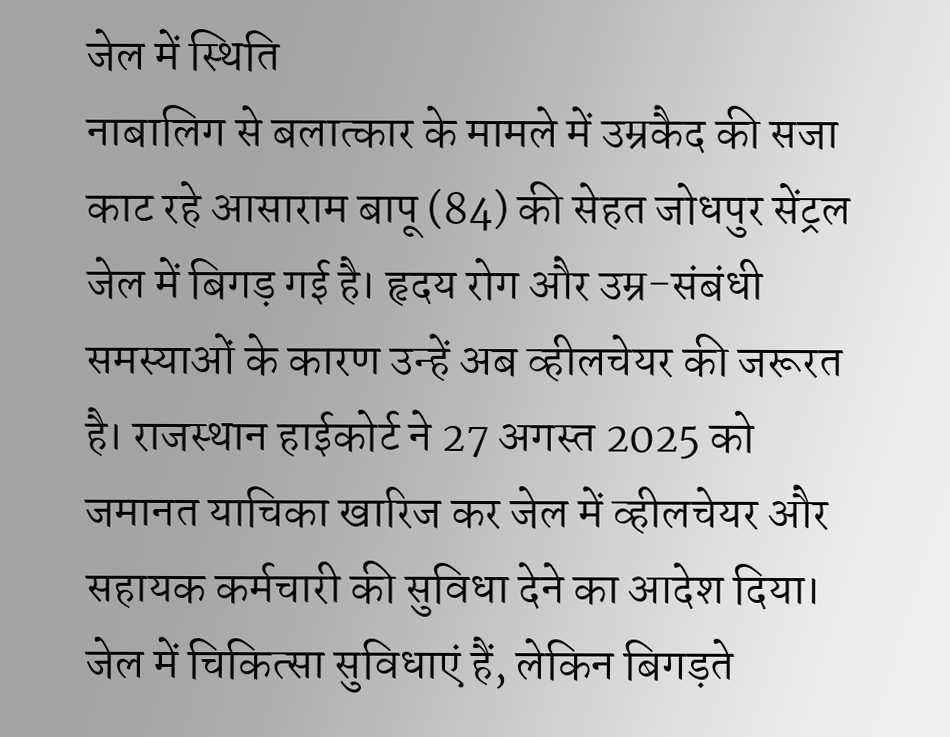जेल में स्थिति
नाबालिग से बलात्कार के मामले में उम्रकैद की सजा काट रहे आसाराम बापू (84) की सेहत जोधपुर सेंट्रल जेल में बिगड़ गई है। हृदय रोग और उम्र-संबंधी समस्याओं के कारण उन्हें अब व्हीलचेयर की जरूरत है। राजस्थान हाईकोर्ट ने 27 अगस्त 2025 को जमानत याचिका खारिज कर जेल में व्हीलचेयर और सहायक कर्मचारी की सुविधा देने का आदेश दिया। जेल में चिकित्सा सुविधाएं हैं, लेकिन बिगड़ते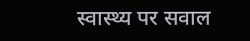स्वास्थ्य पर सवाल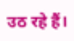उठ रहे हैं।